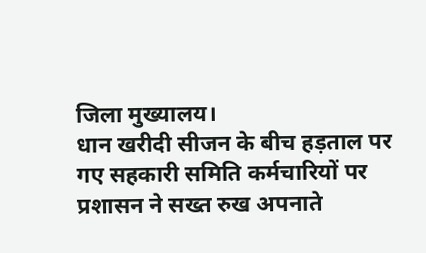जिला मुख्यालय।
धान खरीदी सीजन के बीच हड़ताल पर गए सहकारी समिति कर्मचारियों पर प्रशासन ने सख्त रुख अपनाते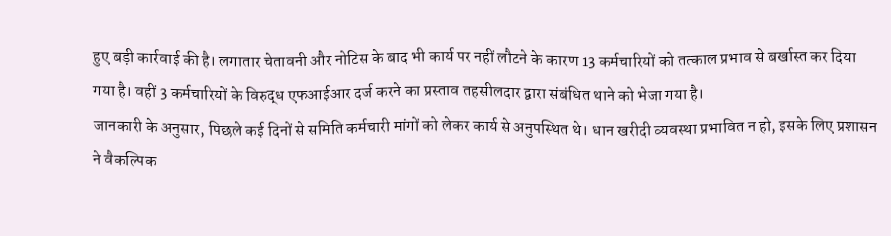हुए बड़ी कार्रवाई की है। लगातार चेतावनी और नोटिस के बाद भी कार्य पर नहीं लौटने के कारण 13 कर्मचारियों को तत्काल प्रभाव से बर्खास्त कर दिया गया है। वहीं 3 कर्मचारियों के विरुद्ध एफआईआर दर्ज करने का प्रस्ताव तहसीलदार द्वारा संबंधित थाने को भेजा गया है।
जानकारी के अनुसार, पिछले कई दिनों से समिति कर्मचारी मांगों को लेकर कार्य से अनुपस्थित थे। धान खरीदी व्यवस्था प्रभावित न हो, इसके लिए प्रशासन ने वैकल्पिक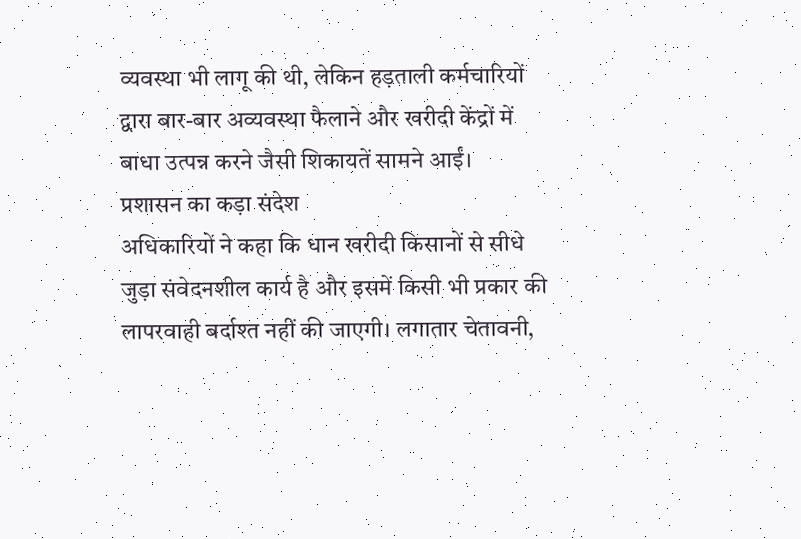व्यवस्था भी लागू की थी, लेकिन हड़ताली कर्मचारियों द्वारा बार-बार अव्यवस्था फैलाने और खरीदी केंद्रों में बाधा उत्पन्न करने जैसी शिकायतें सामने आईं।
प्रशासन का कड़ा संदेश
अधिकारियों ने कहा कि धान खरीदी किसानों से सीधे जुड़ा संवेदनशील कार्य है और इसमें किसी भी प्रकार की लापरवाही बर्दाश्त नहीं की जाएगी। लगातार चेतावनी,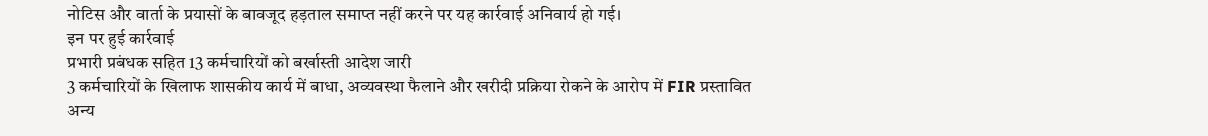नोटिस और वार्ता के प्रयासों के बावजूद हड़ताल समाप्त नहीं करने पर यह कार्रवाई अनिवार्य हो गई।
इन पर हुई कार्रवाई
प्रभारी प्रबंधक सहित 13 कर्मचारियों को बर्खास्ती आदेश जारी
3 कर्मचारियों के खिलाफ शासकीय कार्य में बाधा, अव्यवस्था फैलाने और खरीदी प्रक्रिया रोकने के आरोप में FIR प्रस्तावित
अन्य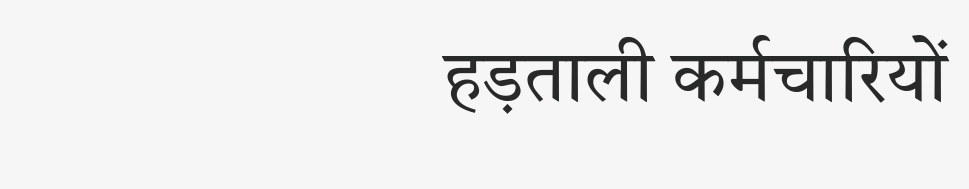हड़ताली कर्मचारियों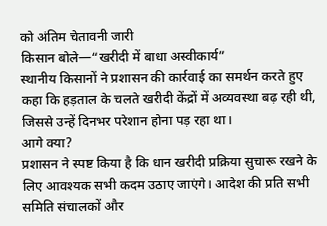को अंतिम चेतावनी जारी
किसान बोले—“खरीदी में बाधा अस्वीकार्य”
स्थानीय किसानों ने प्रशासन की कार्रवाई का समर्थन करते हुए कहा कि हड़ताल के चलते खरीदी केंद्रों में अव्यवस्था बढ़ रही थी, जिससे उन्हें दिनभर परेशान होना पड़ रहा था।
आगे क्या?
प्रशासन ने स्पष्ट किया है कि धान खरीदी प्रक्रिया सुचारू रखने के लिए आवश्यक सभी कदम उठाए जाएंगे। आदेश की प्रति सभी समिति संचालकों और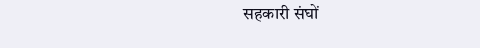सहकारी संघों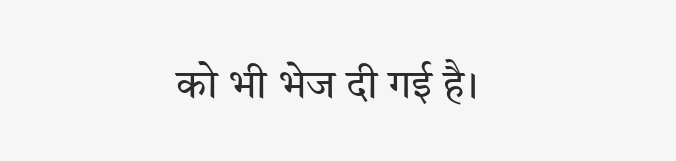को भी भेज दी गई है।